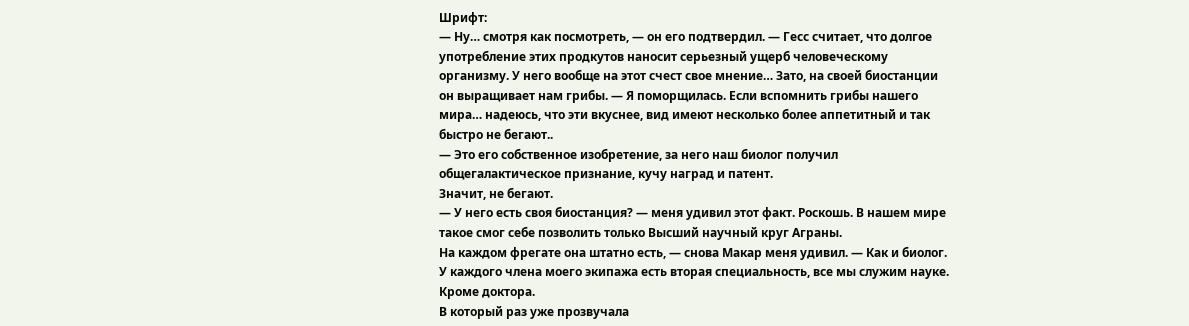Шрифт:
— Ну… смотря как посмотреть, — он его подтвердил. — Гесс считает, что долгое употребление этих продкутов наносит серьезный ущерб человеческому организму. У него вообще на этот счест свое мнение… Зато, на своей биостанции он выращивает нам грибы. — Я поморщилась. Если вспомнить грибы нашего мира… надеюсь, что эти вкуснее, вид имеют несколько более аппетитный и так быстро не бегают..
— Это его собственное изобретение, за него наш биолог получил общегалактическое признание, кучу наград и патент.
Значит, не бегают.
— У него есть своя биостанция? — меня удивил этот факт. Роскошь. В нашем мире такое смог себе позволить только Высший научный круг Аграны.
На каждом фрегате она штатно есть, — снова Макар меня удивил. — Как и биолог. У каждого члена моего экипажа есть вторая специальность, все мы служим науке. Кроме доктора.
В который раз уже прозвучала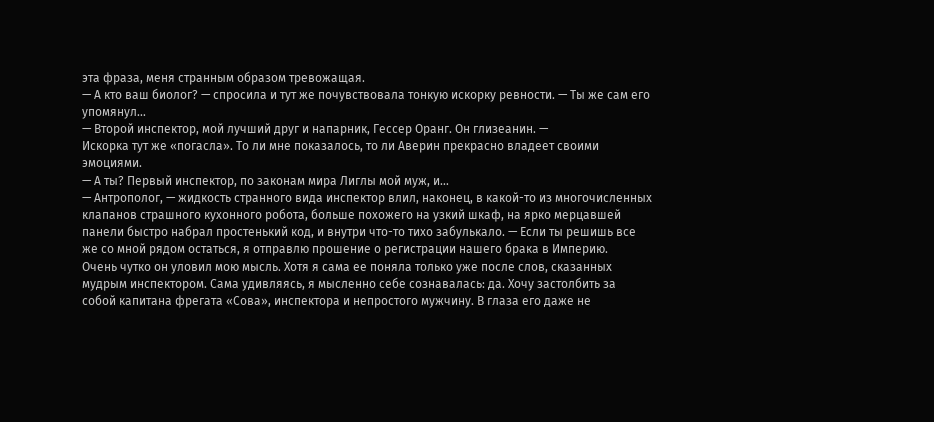эта фраза, меня странным образом тревожащая.
— А кто ваш биолог? — спросила и тут же почувствовала тонкую искорку ревности. — Ты же сам его упомянул…
— Второй инспектор, мой лучший друг и напарник, Гессер Оранг. Он глизеанин. —
Искорка тут же «погасла». То ли мне показалось, то ли Аверин прекрасно владеет своими эмоциями.
— А ты? Первый инспектор, по законам мира Лиглы мой муж, и…
— Антрополог, — жидкость странного вида инспектор влил, наконец, в какой-то из многочисленных клапанов страшного кухонного робота, больше похожего на узкий шкаф, на ярко мерцавшей панели быстро набрал простенький код, и внутри что-то тихо забулькало. — Если ты решишь все же со мной рядом остаться, я отправлю прошение о регистрации нашего брака в Империю.
Очень чутко он уловил мою мысль. Хотя я сама ее поняла только уже после слов, сказанных мудрым инспектором. Сама удивляясь, я мысленно себе сознавалась: да. Хочу застолбить за собой капитана фрегата «Сова», инспектора и непростого мужчину. В глаза его даже не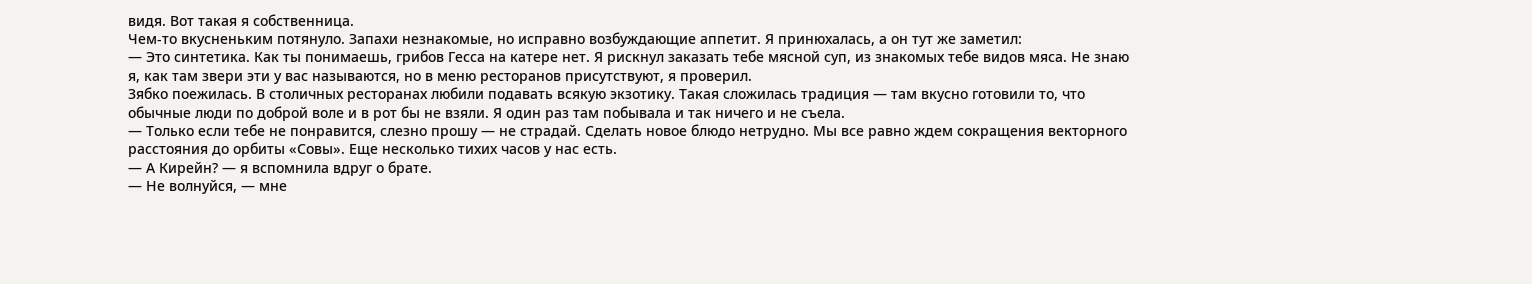видя. Вот такая я собственница.
Чем-то вкусненьким потянуло. Запахи незнакомые, но исправно возбуждающие аппетит. Я принюхалась, а он тут же заметил:
— Это синтетика. Как ты понимаешь, грибов Гесса на катере нет. Я рискнул заказать тебе мясной суп, из знакомых тебе видов мяса. Не знаю я, как там звери эти у вас называются, но в меню ресторанов присутствуют, я проверил.
Зябко поежилась. В столичных ресторанах любили подавать всякую экзотику. Такая сложилась традиция — там вкусно готовили то, что обычные люди по доброй воле и в рот бы не взяли. Я один раз там побывала и так ничего и не съела.
— Только если тебе не понравится, слезно прошу — не страдай. Сделать новое блюдо нетрудно. Мы все равно ждем сокращения векторного расстояния до орбиты «Совы». Еще несколько тихих часов у нас есть.
— А Кирейн? — я вспомнила вдруг о брате.
— Не волнуйся, — мне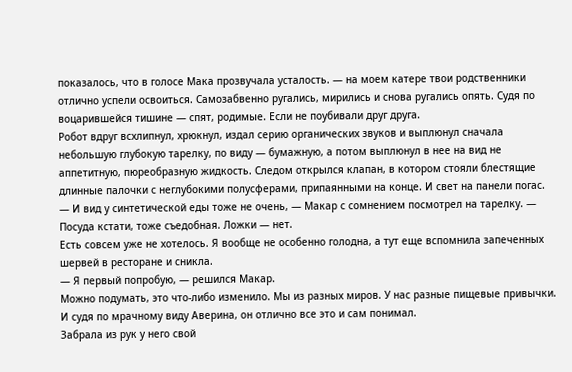показалось, что в голосе Мака прозвучала усталость. — на моем катере твои родственники отлично успели освоиться. Самозабвенно ругались, мирились и снова ругались опять. Судя по воцарившейся тишине — спят, родимые. Если не поубивали друг друга.
Робот вдруг всхлипнул, хрюкнул, издал серию органических звуков и выплюнул сначала небольшую глубокую тарелку, по виду — бумажную, а потом выплюнул в нее на вид не аппетитную, пюреобразную жидкость. Следом открылся клапан, в котором стояли блестящие длинные палочки с неглубокими полусферами, припаянными на конце. И свет на панели погас.
— И вид у синтетической еды тоже не очень, — Макар с сомнением посмотрел на тарелку. — Посуда кстати, тоже съедобная. Ложки — нет.
Есть совсем уже не хотелось. Я вообще не особенно голодна, а тут еще вспомнила запеченных шервей в ресторане и сникла.
— Я первый попробую, — решился Макар.
Можно подумать, это что-либо изменило. Мы из разных миров. У нас разные пищевые привычки. И судя по мрачному виду Аверина, он отлично все это и сам понимал.
Забрала из рук у него свой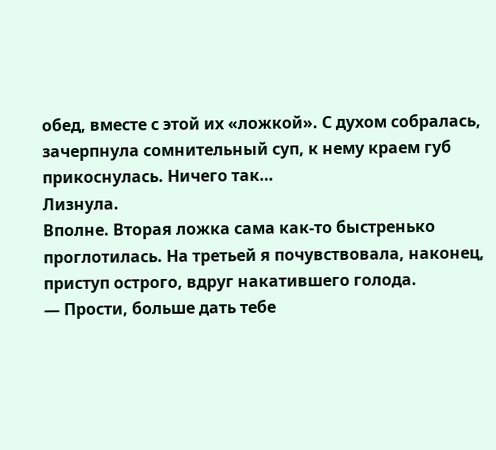обед, вместе с этой их «ложкой». С духом собралась, зачерпнула сомнительный суп, к нему краем губ прикоснулась. Ничего так…
Лизнула.
Вполне. Вторая ложка сама как-то быстренько проглотилась. На третьей я почувствовала, наконец, приступ острого, вдруг накатившего голода.
— Прости, больше дать тебе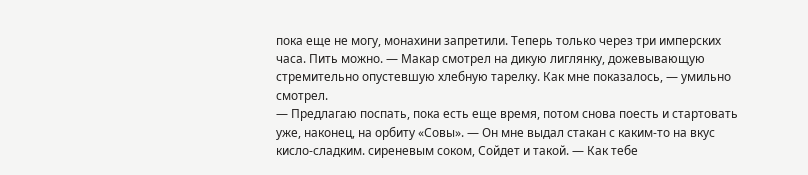пока еще не могу, монахини запретили. Теперь только через три имперских часа. Пить можно. — Макар смотрел на дикую лиглянку, дожевывающую стремительно опустевшую хлебную тарелку. Как мне показалось, — умильно смотрел.
— Предлагаю поспать, пока есть еще время, потом снова поесть и стартовать уже, наконец, на орбиту «Совы». — Он мне выдал стакан с каким-то на вкус кисло-сладким. сиреневым соком, Сойдет и такой. — Как тебе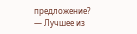предложение?
— Лучшее из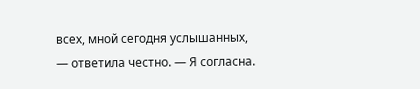всех, мной сегодня услышанных, — ответила честно. — Я согласна.